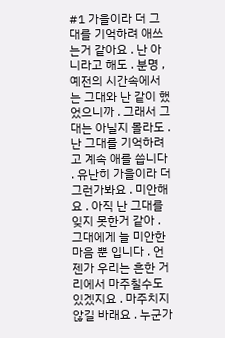#1 가을이라 더 그대를 기억하려 애쓰는거 같아요 . 난 아니라고 해도 . 분명 , 예전의 시간속에서는 그대와 난 같이 했었으니까 . 그래서 그대는 아닐지 몰라도 . 난 그대를 기억하려고 계속 애를 씁니다 . 유난히 가을이라 더 그런가봐요 . 미안해요 . 아직 난 그대를 잊지 못한거 같아 . 그대에게 늘 미안한 마음 뿐 입니다 . 언젠가 우리는 흔한 거리에서 마주칠수도 있겠지요 . 마주치지 않길 바래요 . 누군가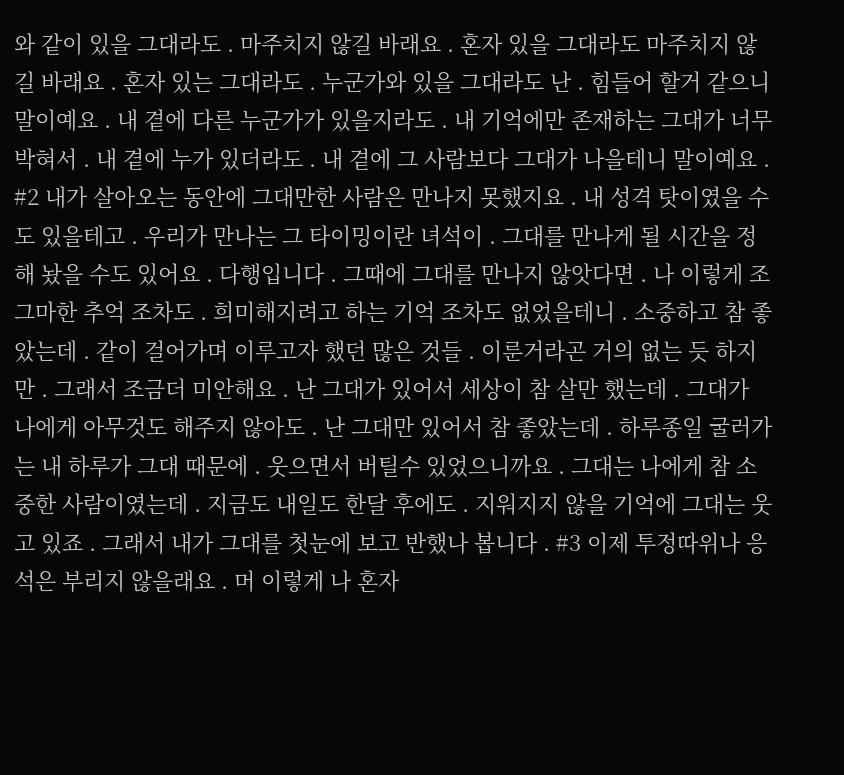와 같이 있을 그대라도 . 마주치지 않길 바래요 . 혼자 있을 그대라도 마주치지 않길 바래요 . 혼자 있는 그대라도 . 누군가와 있을 그대라도 난 . 힘들어 할거 같으니 말이예요 . 내 곁에 다른 누군가가 있을지라도 . 내 기억에만 존재하는 그대가 너무 박혀서 . 내 곁에 누가 있더라도 . 내 곁에 그 사람보다 그대가 나을테니 말이예요 . #2 내가 살아오는 동안에 그대만한 사람은 만나지 못했지요 . 내 성격 탓이였을 수도 있을테고 . 우리가 만나는 그 타이밍이란 녀석이 . 그대를 만나게 될 시간을 정해 놨을 수도 있어요 . 다행입니다 . 그때에 그대를 만나지 않앗다면 . 나 이렇게 조그마한 추억 조차도 . 희미해지려고 하는 기억 조차도 없었을테니 . 소중하고 참 좋았는데 . 같이 걸어가며 이루고자 했던 많은 것들 . 이룬거라곤 거의 없는 듯 하지만 . 그래서 조금더 미안해요 . 난 그대가 있어서 세상이 참 살만 했는데 . 그대가 나에게 아무것도 해주지 않아도 . 난 그대만 있어서 참 좋았는데 . 하루종일 굴러가는 내 하루가 그대 때문에 . 웃으면서 버틸수 있었으니까요 . 그대는 나에게 참 소중한 사람이였는데 . 지금도 내일도 한달 후에도 . 지워지지 않을 기억에 그대는 웃고 있죠 . 그래서 내가 그대를 첫눈에 보고 반했나 봅니다 . #3 이제 투정따위나 응석은 부리지 않을래요 . 머 이렇게 나 혼자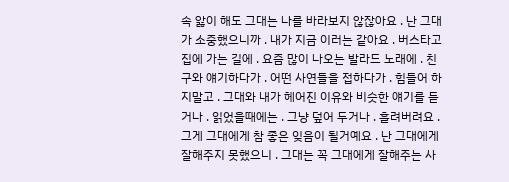속 앓이 해도 그대는 나를 바라보지 않잖아요 . 난 그대가 소중했으니까 . 내가 지금 이러는 같아요 . 버스타고 집에 가는 길에 . 요즘 많이 나오는 발라드 노래에 . 친구와 얘기하다가 . 어떤 사연들을 접하다가 . 힘들어 하지말고 . 그대와 내가 헤어진 이유와 비슷한 얘기를 듣거나 . 읽었을때에는 . 그냥 덮어 두거나 . 흘려버려요 . 그게 그대에게 참 좋은 잊음이 될거예요 . 난 그대에게 잘해주지 못했으니 . 그대는 꼭 그대에게 잘해주는 사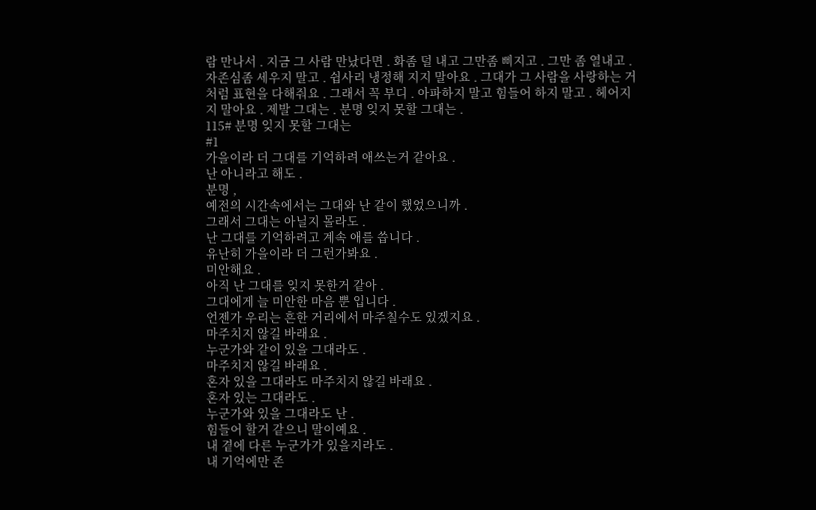람 만나서 . 지금 그 사람 만났다면 . 화좀 덜 내고 그만좀 삐지고 . 그만 좀 열내고 . 자존심좀 세우지 말고 . 쉽사리 냉정해 지지 말아요 . 그대가 그 사람을 사랑하는 거 처럼 표현을 다해줘요 . 그래서 꼭 부디 . 아파하지 말고 힘들어 하지 말고 . 헤어지지 말아요 . 제발 그대는 . 분명 잊지 못할 그대는 .
115# 분명 잊지 못할 그대는
#1
가을이라 더 그대를 기억하려 애쓰는거 같아요 .
난 아니라고 해도 .
분명 ,
예전의 시간속에서는 그대와 난 같이 했었으니까 .
그래서 그대는 아닐지 몰라도 .
난 그대를 기억하려고 계속 애를 씁니다 .
유난히 가을이라 더 그런가봐요 .
미안해요 .
아직 난 그대를 잊지 못한거 같아 .
그대에게 늘 미안한 마음 뿐 입니다 .
언젠가 우리는 흔한 거리에서 마주칠수도 있겠지요 .
마주치지 않길 바래요 .
누군가와 같이 있을 그대라도 .
마주치지 않길 바래요 .
혼자 있을 그대라도 마주치지 않길 바래요 .
혼자 있는 그대라도 .
누군가와 있을 그대라도 난 .
힘들어 할거 같으니 말이예요 .
내 곁에 다른 누군가가 있을지라도 .
내 기억에만 존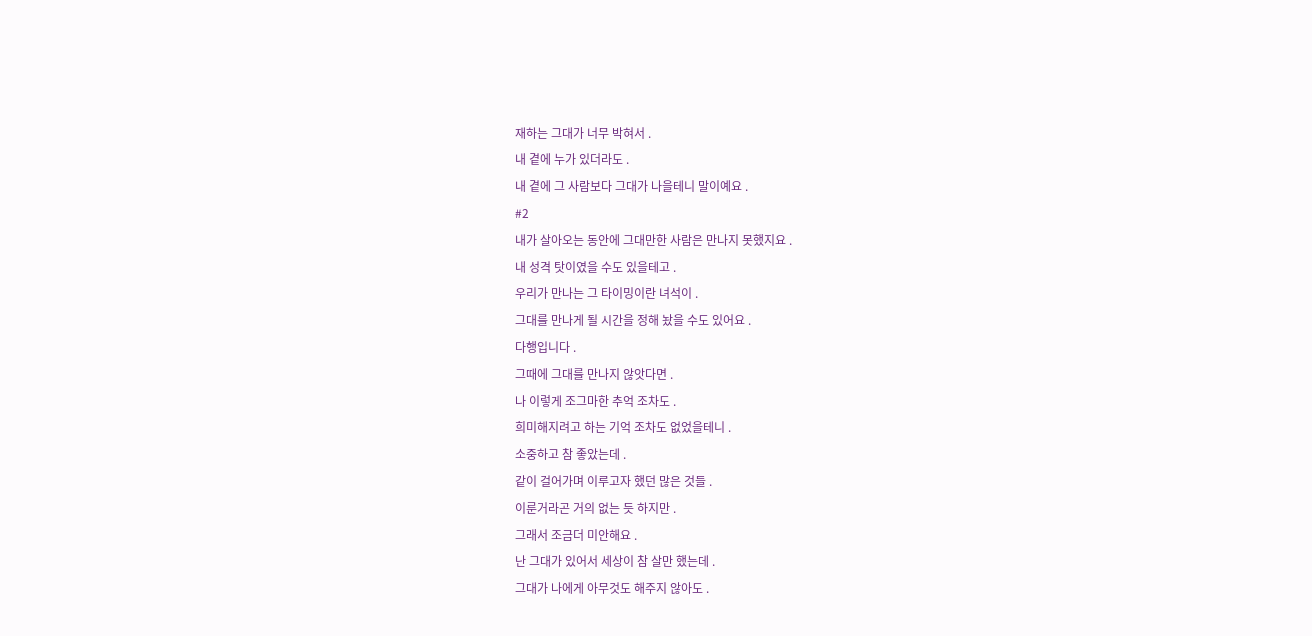재하는 그대가 너무 박혀서 .
내 곁에 누가 있더라도 .
내 곁에 그 사람보다 그대가 나을테니 말이예요 .
#2
내가 살아오는 동안에 그대만한 사람은 만나지 못했지요 .
내 성격 탓이였을 수도 있을테고 .
우리가 만나는 그 타이밍이란 녀석이 .
그대를 만나게 될 시간을 정해 놨을 수도 있어요 .
다행입니다 .
그때에 그대를 만나지 않앗다면 .
나 이렇게 조그마한 추억 조차도 .
희미해지려고 하는 기억 조차도 없었을테니 .
소중하고 참 좋았는데 .
같이 걸어가며 이루고자 했던 많은 것들 .
이룬거라곤 거의 없는 듯 하지만 .
그래서 조금더 미안해요 .
난 그대가 있어서 세상이 참 살만 했는데 .
그대가 나에게 아무것도 해주지 않아도 .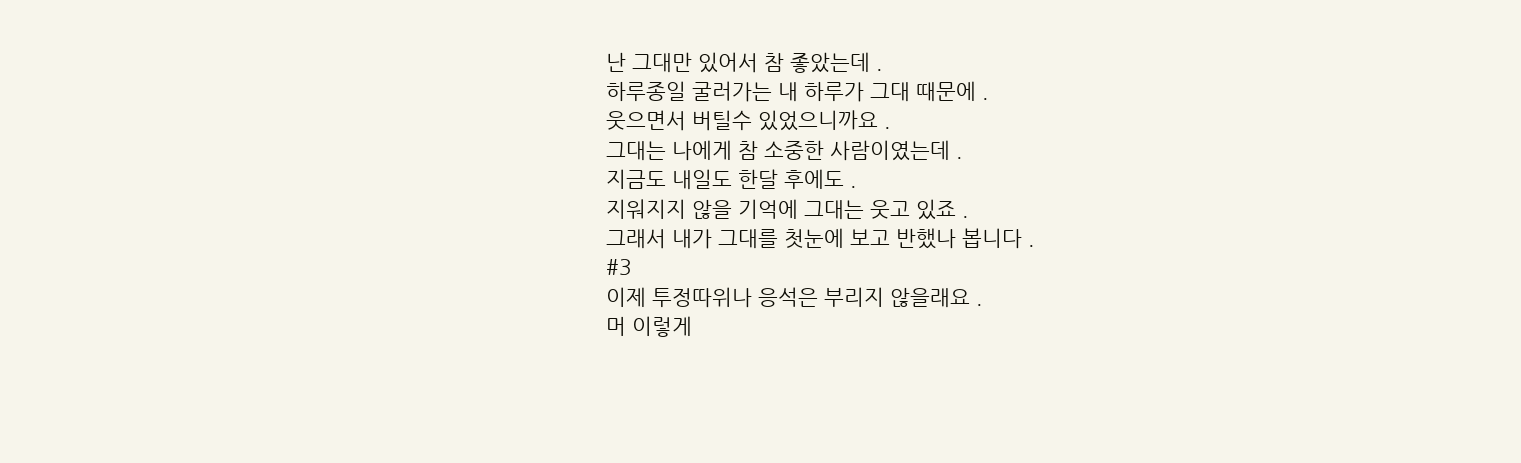난 그대만 있어서 참 좋았는데 .
하루종일 굴러가는 내 하루가 그대 때문에 .
웃으면서 버틸수 있었으니까요 .
그대는 나에게 참 소중한 사람이였는데 .
지금도 내일도 한달 후에도 .
지워지지 않을 기억에 그대는 웃고 있죠 .
그래서 내가 그대를 첫눈에 보고 반했나 봅니다 .
#3
이제 투정따위나 응석은 부리지 않을래요 .
머 이렇게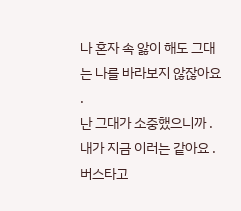나 혼자 속 앓이 해도 그대는 나를 바라보지 않잖아요 .
난 그대가 소중했으니까 .
내가 지금 이러는 같아요 .
버스타고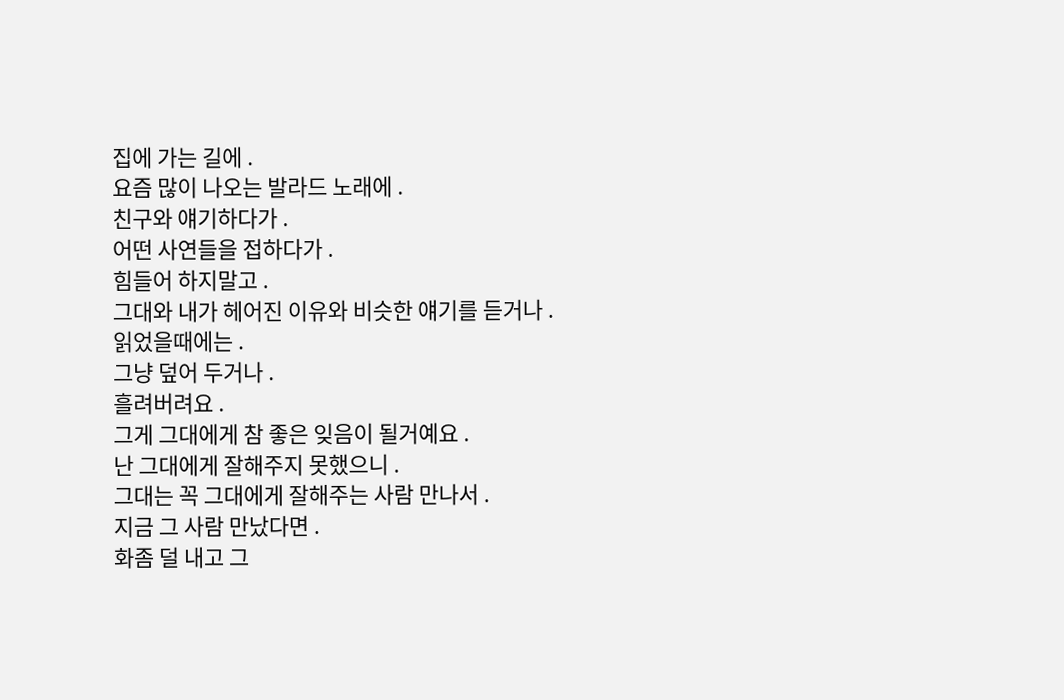집에 가는 길에 .
요즘 많이 나오는 발라드 노래에 .
친구와 얘기하다가 .
어떤 사연들을 접하다가 .
힘들어 하지말고 .
그대와 내가 헤어진 이유와 비슷한 얘기를 듣거나 .
읽었을때에는 .
그냥 덮어 두거나 .
흘려버려요 .
그게 그대에게 참 좋은 잊음이 될거예요 .
난 그대에게 잘해주지 못했으니 .
그대는 꼭 그대에게 잘해주는 사람 만나서 .
지금 그 사람 만났다면 .
화좀 덜 내고 그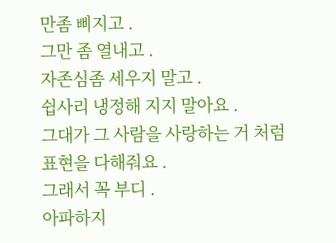만좀 삐지고 .
그만 좀 열내고 .
자존심좀 세우지 말고 .
쉽사리 냉정해 지지 말아요 .
그대가 그 사람을 사랑하는 거 처럼 표현을 다해줘요 .
그래서 꼭 부디 .
아파하지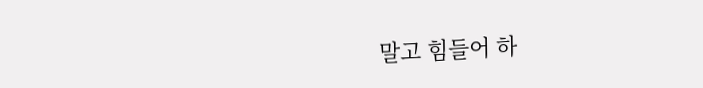말고 힘들어 하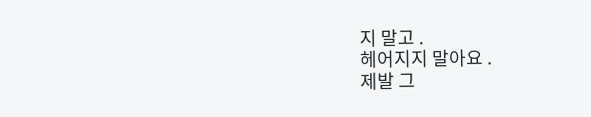지 말고 .
헤어지지 말아요 .
제발 그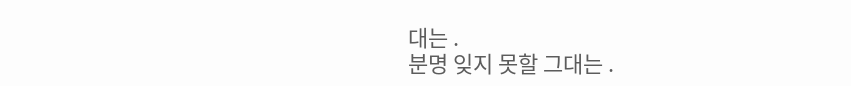대는 .
분명 잊지 못할 그대는 .